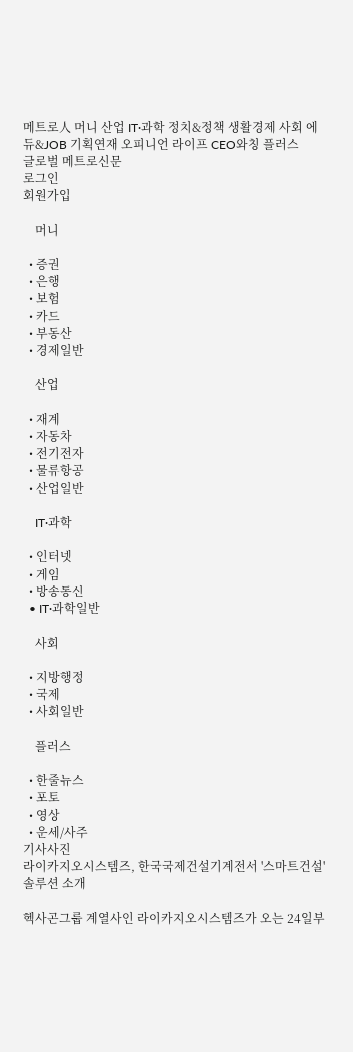메트로人 머니 산업 IT·과학 정치&정책 생활경제 사회 에듀&JOB 기획연재 오피니언 라이프 CEO와칭 플러스
글로벌 메트로신문
로그인
회원가입

    머니

  • 증권
  • 은행
  • 보험
  • 카드
  • 부동산
  • 경제일반

    산업

  • 재계
  • 자동차
  • 전기전자
  • 물류항공
  • 산업일반

    IT·과학

  • 인터넷
  • 게임
  • 방송통신
  • IT·과학일반

    사회

  • 지방행정
  • 국제
  • 사회일반

    플러스

  • 한줄뉴스
  • 포토
  • 영상
  • 운세/사주
기사사진
라이카지오시스템즈, 한국국제건설기계전서 '스마트건설' 솔루션 소개

헥사곤그룹 계열사인 라이카지오시스템즈가 오는 24일부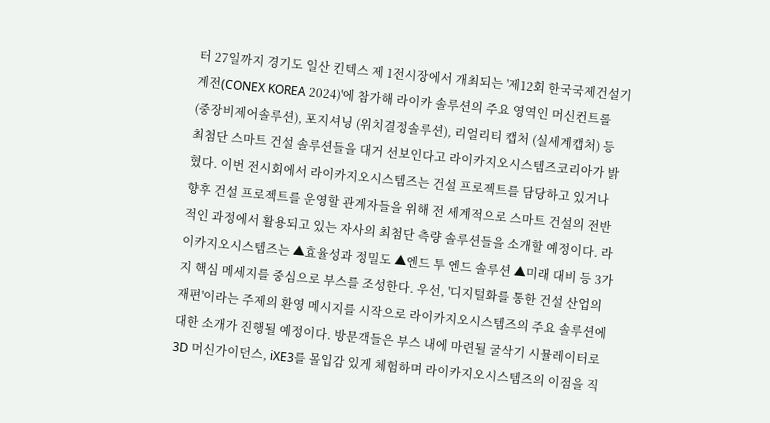터 27일까지 경기도 일산 킨텍스 제 1전시장에서 개최되는 '제12회 한국국제건설기계전(CONEX KOREA 2024)'에 참가해 라이카 솔루션의 주요 영역인 머신컨트롤 (중장비제어솔루션), 포지셔닝 (위치결정솔루션), 리얼리티 캡처 (실세계캡처) 등 최첨단 스마트 건설 솔루션들을 대거 선보인다고 라이카지오시스템즈코리아가 밝혔다. 이번 전시회에서 라이카지오시스템즈는 건설 프로젝트를 담당하고 있거나 향후 건설 프로젝트를 운영할 관계자들을 위해 전 세계적으로 스마트 건설의 전반적인 과정에서 활용되고 있는 자사의 최첨단 측량 솔루션들을 소개할 예정이다. 라이카지오시스템즈는 ▲효율성과 정밀도 ▲엔드 투 엔드 솔루션 ▲미래 대비 등 3가지 핵심 메세지를 중심으로 부스를 조성한다. 우선, '디지털화를 통한 건설 산업의 재편'이라는 주제의 환영 메시지를 시작으로 라이카지오시스템즈의 주요 솔루션에 대한 소개가 진행될 예정이다. 방문객들은 부스 내에 마련될 굴삭기 시뮬레이터로 3D 머신가이던스, iXE3를 몰입감 있게 체험하며 라이카지오시스템즈의 이점을 직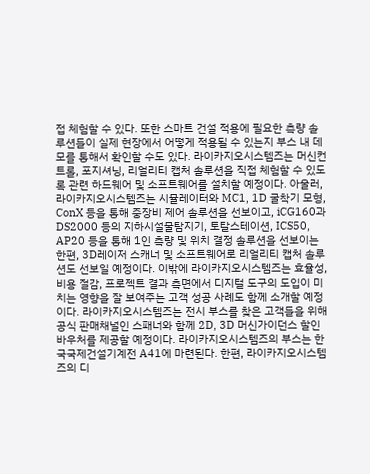접 체험할 수 있다. 또한 스마트 건설 적용에 필요한 측량 솔루션들이 실제 현장에서 어떻게 적용될 수 있는지 부스 내 데모를 통해서 확인할 수도 있다. 라이카지오시스템즈는 머신컨트롤, 포지셔닝, 리얼리티 캡처 솔루션을 직접 체험할 수 있도록 관련 하드웨어 및 소프트웨어를 설치할 예정이다. 아울러, 라이카지오시스템즈는 시뮬레이터와 MC1, 1D 굴착기 모형, ConX 등을 통해 중장비 제어 솔루션을 선보이고, iCG160과 DS2000 등의 지하시설물탐지기, 토탈스테이션, ICS50, AP20 등을 통해 1인 측량 및 위치 결정 솔루션을 선보이는 한편, 3D레이저 스캐너 및 소프트웨어로 리얼리티 캡처 솔루션도 선보일 예정이다. 이밖에 라이카지오시스템즈는 효율성, 비용 절감, 프로젝트 결과 측면에서 디지털 도구의 도입이 미치는 영향을 잘 보여주는 고객 성공 사례도 함께 소개할 예정이다. 라이카지오시스템즈는 전시 부스를 찾은 고객들을 위해 공식 판매채널인 스패너와 함께 2D, 3D 머신가이던스 할인 바우처를 제공할 예정이다. 라이카지오시스템즈의 부스는 한국국제건설기계전 A41에 마련된다. 한편, 라이카지오시스템즈의 디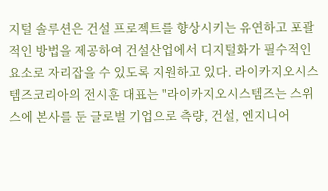지털 솔루션은 건설 프로젝트를 향상시키는 유연하고 포괄적인 방법을 제공하여 건설산업에서 디지털화가 필수적인 요소로 자리잡을 수 있도록 지원하고 있다. 라이카지오시스템즈코리아의 전시훈 대표는 "라이카지오시스템즈는 스위스에 본사를 둔 글로벌 기업으로 측량, 건설, 엔지니어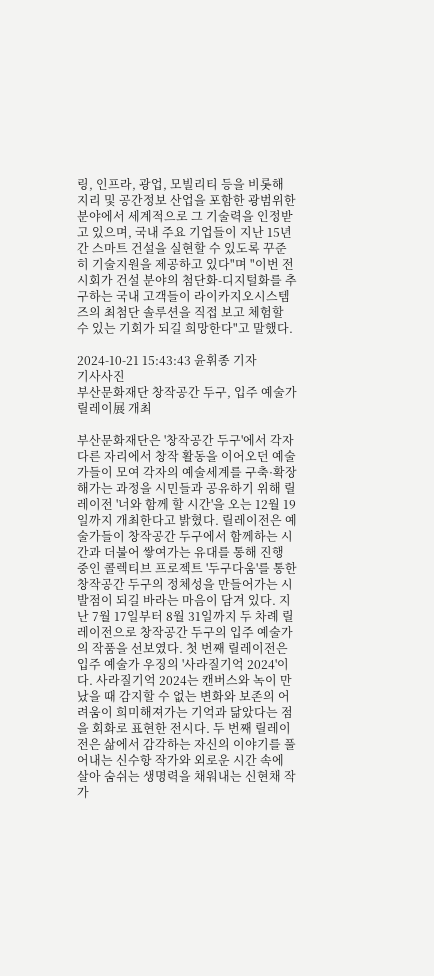링, 인프라, 광업, 모빌리티 등을 비롯해 지리 및 공간정보 산업을 포함한 광범위한 분야에서 세계적으로 그 기술력을 인정받고 있으며, 국내 주요 기업들이 지난 15년간 스마트 건설을 실현할 수 있도록 꾸준히 기술지원을 제공하고 있다"며 "이번 전시회가 건설 분야의 첨단화-디지털화를 추구하는 국내 고객들이 라이카지오시스템즈의 최첨단 솔루션을 직접 보고 체험할 수 있는 기회가 되길 희망한다"고 말했다.

2024-10-21 15:43:43 윤휘종 기자
기사사진
부산문화재단 창작공간 두구, 입주 예술가 릴레이展 개최

부산문화재단은 '창작공간 두구'에서 각자 다른 자리에서 창작 활동을 이어오던 예술가들이 모여 각자의 예술세계를 구축·확장해가는 과정을 시민들과 공유하기 위해 릴레이전 '너와 함께 할 시간'을 오는 12월 19일까지 개최한다고 밝혔다. 릴레이전은 예술가들이 창작공간 두구에서 함께하는 시간과 더불어 쌓여가는 유대를 통해 진행 중인 콜렉티브 프로젝트 '두구다움'를 통한 창작공간 두구의 정체성을 만들어가는 시발점이 되길 바라는 마음이 담겨 있다. 지난 7월 17일부터 8월 31일까지 두 차례 릴레이전으로 창작공간 두구의 입주 예술가의 작품을 선보였다. 첫 번째 릴레이전은 입주 예술가 우징의 '사라질기억 2024'이다. 사라질기억 2024는 캔버스와 녹이 만났을 때 감지할 수 없는 변화와 보존의 어려움이 희미해져가는 기억과 닮았다는 점을 회화로 표현한 전시다. 두 번째 릴레이전은 삶에서 감각하는 자신의 이야기를 풀어내는 신수항 작가와 외로운 시간 속에 살아 숨쉬는 생명력을 채워내는 신현채 작가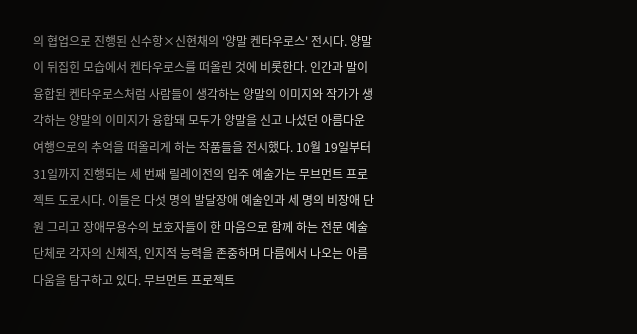의 협업으로 진행된 신수항×신현채의 '양말 켄타우로스' 전시다. 양말이 뒤집힌 모습에서 켄타우로스를 떠올린 것에 비롯한다. 인간과 말이 융합된 켄타우로스처럼 사람들이 생각하는 양말의 이미지와 작가가 생각하는 양말의 이미지가 융합돼 모두가 양말을 신고 나섰던 아름다운 여행으로의 추억을 떠올리게 하는 작품들을 전시했다. 10월 19일부터 31일까지 진행되는 세 번째 릴레이전의 입주 예술가는 무브먼트 프로젝트 도로시다. 이들은 다섯 명의 발달장애 예술인과 세 명의 비장애 단원 그리고 장애무용수의 보호자들이 한 마음으로 함께 하는 전문 예술 단체로 각자의 신체적, 인지적 능력을 존중하며 다름에서 나오는 아름다움을 탐구하고 있다. 무브먼트 프로젝트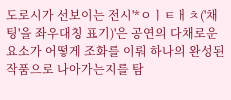도로시가 선보이는 전시'*ㅇㅣㅌㅐㅊ('채팅'을 좌우대칭 표기)'은 공연의 다채로운 요소가 어떻게 조화를 이뤄 하나의 완성된 작품으로 나아가는지를 탐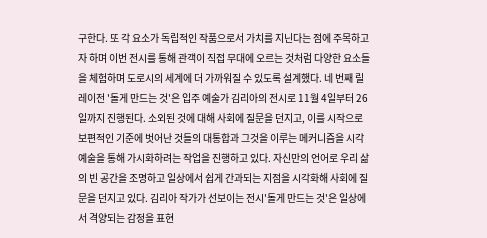구한다. 또 각 요소가 독립적인 작품으로서 가치를 지닌다는 점에 주목하고자 하며 이번 전시를 통해 관객이 직접 무대에 오르는 것처럼 다양한 요소들을 체험하며 도로시의 세계에 더 가까워질 수 있도록 설계했다. 네 번째 릴레이전 '돌게 만드는 것'은 입주 예술가 김리아의 전시로 11월 4일부터 26일까지 진행된다. 소외된 것에 대해 사회에 질문을 던지고, 이를 시작으로 보편적인 기준에 벗어난 것들의 대통합과 그것을 이루는 메커니즘을 시각예술을 통해 가시화하려는 작업을 진행하고 있다. 자신만의 언어로 우리 삶의 빈 공간을 조명하고 일상에서 쉽게 간과되는 지점을 시각화해 사회에 질문을 던지고 있다. 김리아 작가가 선보이는 전시'돌게 만드는 것'은 일상에서 격양되는 감정을 표현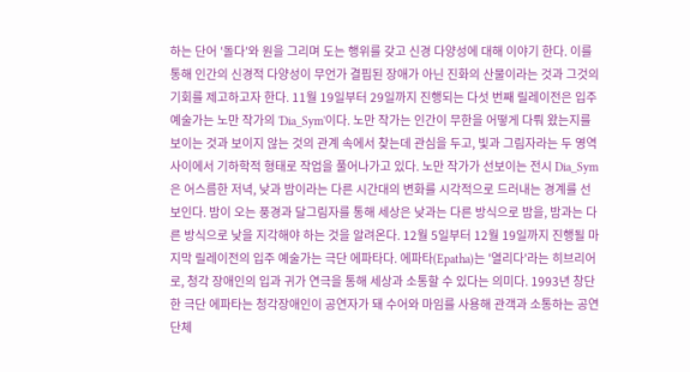하는 단어 '돌다'와 원을 그리며 도는 행위를 갖고 신경 다양성에 대해 이야기 한다. 이를 통해 인간의 신경적 다양성이 무언가 결핍된 장애가 아닌 진화의 산물이라는 것과 그것의 기회를 제고하고자 한다. 11월 19일부터 29일까지 진행되는 다섯 번째 릴레이전은 입주 예술가는 노만 작가의 'Dia_Sym'이다. 노만 작가는 인간이 무한을 어떻게 다뤄 왔는지를 보이는 것과 보이지 않는 것의 관계 속에서 찾는데 관심을 두고, 빛과 그림자라는 두 영역 사이에서 기하학적 형태로 작업을 풀어나가고 있다. 노만 작가가 선보이는 전시 Dia_Sym은 어스름한 저녁, 낮과 밤이라는 다른 시간대의 변화를 시각적으로 드러내는 경계를 선보인다. 밤이 오는 풍경과 달그림자를 통해 세상은 낮과는 다른 방식으로 밤을, 밤과는 다른 방식으로 낮을 지각해야 하는 것을 알려온다. 12월 5일부터 12월 19일까지 진행될 마지막 릴레이전의 입주 예술가는 극단 에파타다. 에파타(Epatha)는 '열리다'라는 히브리어로, 청각 장애인의 입과 귀가 연극을 통해 세상과 소통할 수 있다는 의미다. 1993년 창단한 극단 에파타는 청각장애인이 공연자가 돼 수어와 마임를 사용해 관객과 소통하는 공연 단체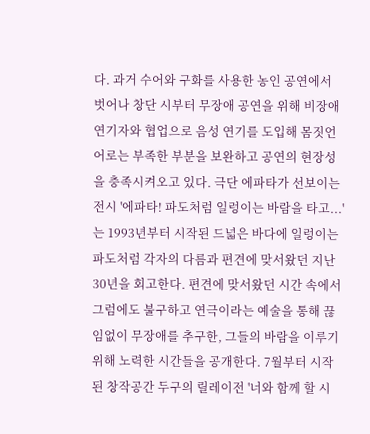다. 과거 수어와 구화를 사용한 농인 공연에서 벗어나 창단 시부터 무장애 공연을 위해 비장애 연기자와 협업으로 음성 연기를 도입해 몸짓언어로는 부족한 부분을 보완하고 공연의 현장성을 충족시켜오고 있다. 극단 에파타가 선보이는 전시 '에파타! 파도처럼 일렁이는 바람을 타고...'는 1993년부터 시작된 드넓은 바다에 일렁이는 파도처럼 각자의 다름과 편견에 맞서왔던 지난 30년을 회고한다. 편견에 맞서왔던 시간 속에서 그럼에도 불구하고 연극이라는 예술을 통해 끊임없이 무장애를 추구한, 그들의 바람을 이루기 위해 노력한 시간들을 공개한다. 7월부터 시작된 창작공간 두구의 릴레이전 '너와 함께 할 시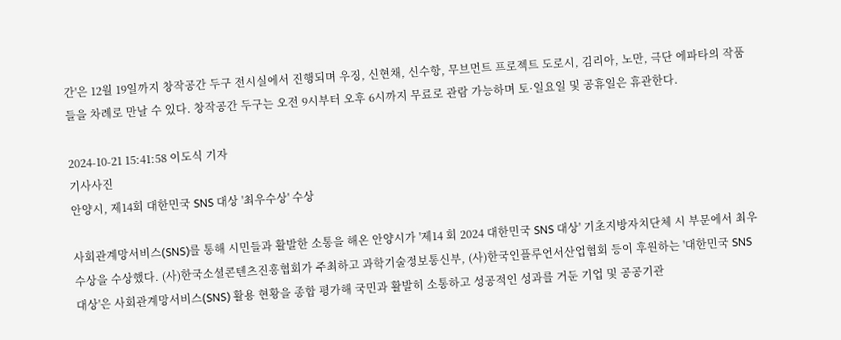간'은 12월 19일까지 창작공간 두구 전시실에서 진행되며 우징, 신현채, 신수항, 무브먼트 프로젝트 도로시, 김리아, 노만, 극단 에파타의 작품들을 차례로 만날 수 있다. 창작공간 두구는 오전 9시부터 오후 6시까지 무료로 관람 가능하며 토·일요일 및 공휴일은 휴관한다.

2024-10-21 15:41:58 이도식 기자
기사사진
안양시, 제14회 대한민국 SNS 대상 '최우수상' 수상

사회관계망서비스(SNS)를 통해 시민들과 활발한 소통을 해온 안양시가 '제14 회 2024 대한민국 SNS 대상' 기초지방자치단체 시 부문에서 최우수상을 수상했다. (사)한국소셜콘텐츠진흥협회가 주최하고 과학기술정보통신부, (사)한국인플루언서산업협회 등이 후원하는 '대한민국 SNS 대상'은 사회관계망서비스(SNS) 활용 현황을 종합 평가해 국민과 활발히 소통하고 성공적인 성과를 거둔 기업 및 공공기관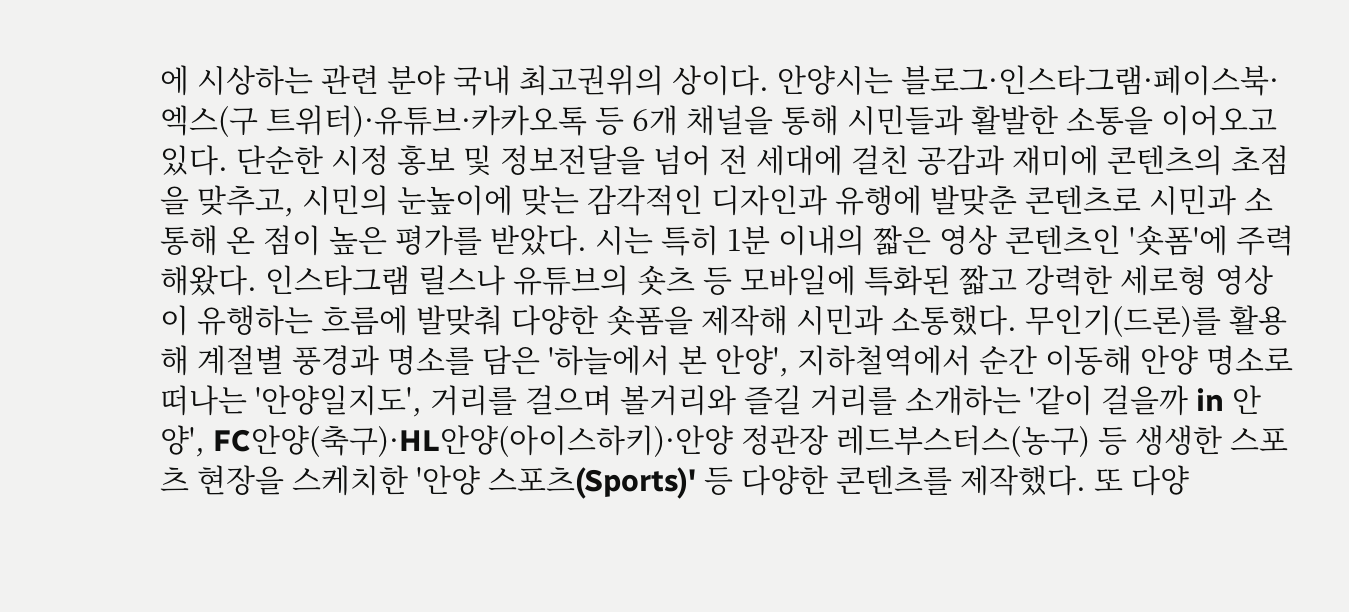에 시상하는 관련 분야 국내 최고권위의 상이다. 안양시는 블로그·인스타그램·페이스북·엑스(구 트위터)·유튜브·카카오톡 등 6개 채널을 통해 시민들과 활발한 소통을 이어오고 있다. 단순한 시정 홍보 및 정보전달을 넘어 전 세대에 걸친 공감과 재미에 콘텐츠의 초점을 맞추고, 시민의 눈높이에 맞는 감각적인 디자인과 유행에 발맞춘 콘텐츠로 시민과 소통해 온 점이 높은 평가를 받았다. 시는 특히 1분 이내의 짧은 영상 콘텐츠인 '숏폼'에 주력해왔다. 인스타그램 릴스나 유튜브의 숏츠 등 모바일에 특화된 짧고 강력한 세로형 영상이 유행하는 흐름에 발맞춰 다양한 숏폼을 제작해 시민과 소통했다. 무인기(드론)를 활용해 계절별 풍경과 명소를 담은 '하늘에서 본 안양', 지하철역에서 순간 이동해 안양 명소로 떠나는 '안양일지도', 거리를 걸으며 볼거리와 즐길 거리를 소개하는 '같이 걸을까 in 안양', FC안양(축구)·HL안양(아이스하키)·안양 정관장 레드부스터스(농구) 등 생생한 스포츠 현장을 스케치한 '안양 스포츠(Sports)' 등 다양한 콘텐츠를 제작했다. 또 다양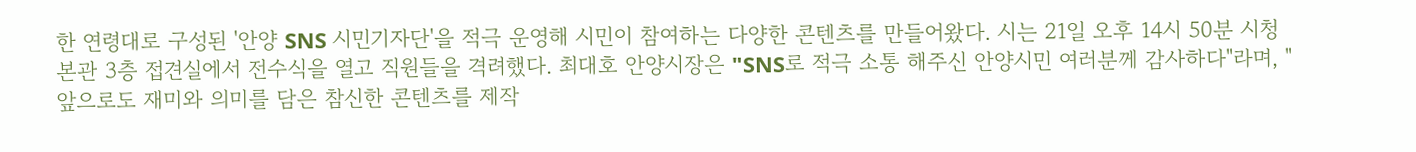한 연령대로 구성된 '안양 SNS 시민기자단'을 적극 운영해 시민이 참여하는 다양한 콘텐츠를 만들어왔다. 시는 21일 오후 14시 50분 시청 본관 3층 접견실에서 전수식을 열고 직원들을 격려했다. 최대호 안양시장은 "SNS로 적극 소통 해주신 안양시민 여러분께 감사하다"라며, "앞으로도 재미와 의미를 담은 참신한 콘텐츠를 제작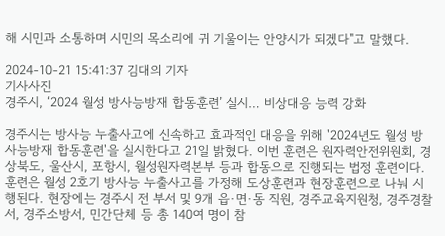해 시민과 소통하며 시민의 목소리에 귀 기울이는 안양시가 되겠다"고 말했다.

2024-10-21 15:41:37 김대의 기자
기사사진
경주시, ‘2024 월성 방사능방재 합동훈련’ 실시… 비상대응 능력 강화

경주시는 방사능 누출사고에 신속하고 효과적인 대응을 위해 '2024년도 월성 방사능방재 합동훈련'을 실시한다고 21일 밝혔다. 이번 훈련은 원자력안전위원회, 경상북도, 울산시, 포항시, 월성원자력본부 등과 합동으로 진행되는 법정 훈련이다. 훈련은 월성 2호기 방사능 누출사고를 가정해 도상훈련과 현장훈련으로 나눠 시행된다. 현장에는 경주시 전 부서 및 9개 읍·면·동 직원, 경주교육지원청, 경주경찰서, 경주소방서, 민간단체 등 총 140여 명이 참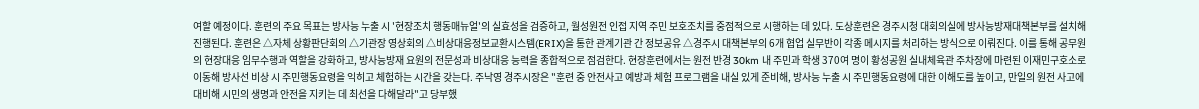여할 예정이다. 훈련의 주요 목표는 방사능 누출 시 '현장조치 행동매뉴얼'의 실효성을 검증하고, 월성원전 인접 지역 주민 보호조치를 중점적으로 시행하는 데 있다. 도상훈련은 경주시청 대회의실에 방사능방재대책본부를 설치해 진행된다. 훈련은 △자체 상황판단회의 △기관장 영상회의 △비상대응정보교환시스템(ERIX)을 통한 관계기관 간 정보공유 △경주시 대책본부의 6개 협업 실무반이 각종 메시지를 처리하는 방식으로 이뤄진다. 이를 통해 공무원의 현장대응 임무수행과 역할을 강화하고, 방사능방재 요원의 전문성과 비상대응 능력을 종합적으로 점검한다. 현장훈련에서는 원전 반경 30km 내 주민과 학생 370여 명이 황성공원 실내체육관 주차장에 마련된 이재민구호소로 이동해 방사선 비상 시 주민행동요령을 익히고 체험하는 시간을 갖는다. 주낙영 경주시장은 "훈련 중 안전사고 예방과 체험 프로그램을 내실 있게 준비해, 방사능 누출 시 주민행동요령에 대한 이해도를 높이고, 만일의 원전 사고에 대비해 시민의 생명과 안전을 지키는 데 최선을 다해달라"고 당부했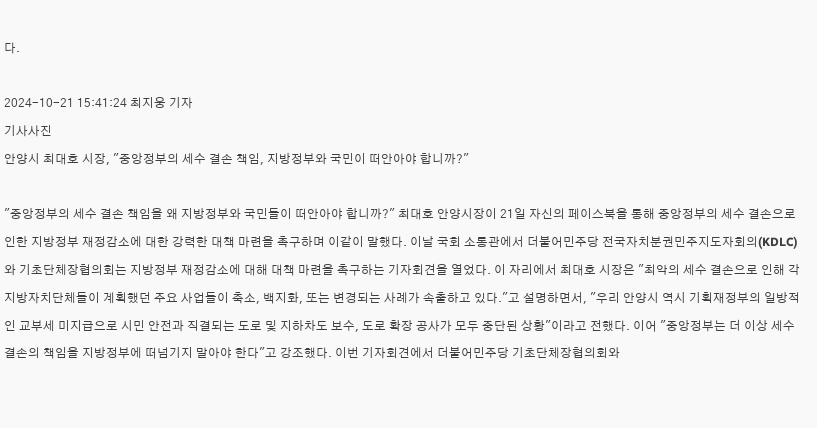다.

2024-10-21 15:41:24 최지웅 기자
기사사진
안양시 최대호 시장, "중앙정부의 세수 결손 책임, 지방정부와 국민이 떠안아야 합니까?"

"중앙정부의 세수 결손 책임을 왜 지방정부와 국민들이 떠안아야 합니까?" 최대호 안양시장이 21일 자신의 페이스북을 통해 중앙정부의 세수 결손으로 인한 지방정부 재정감소에 대한 강력한 대책 마련을 촉구하며 이같이 말했다. 이날 국회 소통관에서 더불어민주당 전국자치분권민주지도자회의(KDLC)와 기초단체장협의회는 지방정부 재정감소에 대해 대책 마련을 촉구하는 기자회견을 열었다. 이 자리에서 최대호 시장은 "최악의 세수 결손으로 인해 각 지방자치단체들이 계획했던 주요 사업들이 축소, 백지화, 또는 변경되는 사례가 속출하고 있다."고 설명하면서, "우리 안양시 역시 기획재정부의 일방적인 교부세 미지급으로 시민 안전과 직결되는 도로 및 지하차도 보수, 도로 확장 공사가 모두 중단된 상황"이라고 전했다. 이어 "중앙정부는 더 이상 세수 결손의 책임을 지방정부에 떠넘기지 말아야 한다"고 강조했다. 이번 기자회견에서 더불어민주당 기초단체장협의회와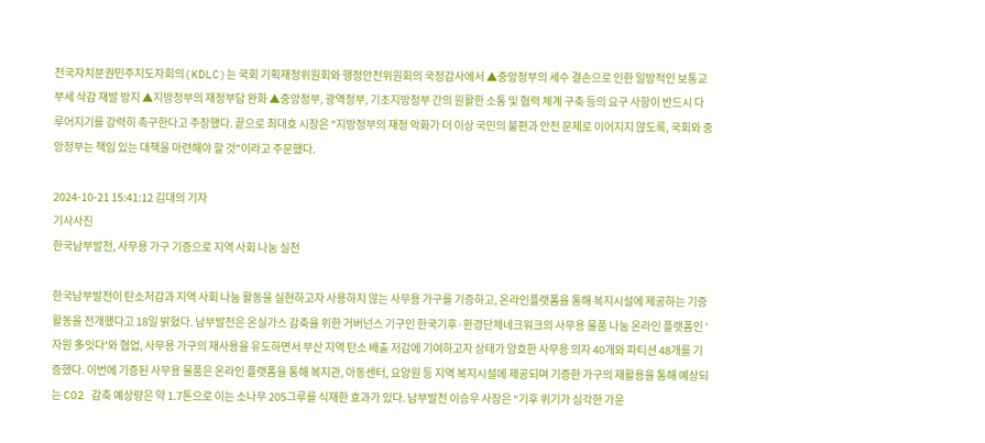전국자치분권민주지도자회의(KDLC)는 국회 기획재정위원회와 행정안전위원회의 국정감사에서 ▲중앙정부의 세수 결손으로 인한 일방적인 보통교부세 삭감 재발 방지 ▲지방정부의 재정부담 완화 ▲중앙정부, 광역정부, 기초지방정부 간의 원활한 소통 및 협력 체계 구축 등의 요구 사항이 반드시 다루어지기를 강력히 촉구한다고 주장했다. 끝으로 최대호 시장은 "지방정부의 재정 악화가 더 이상 국민의 불편과 안전 문제로 이어지지 않도록, 국회와 중앙정부는 책임 있는 대책을 마련해야 할 것"이라고 주문했다.

2024-10-21 15:41:12 김대의 기자
기사사진
한국남부발전, 사무용 가구 기증으로 지역 사회 나눔 실천

한국남부발전이 탄소저감과 지역 사회 나눔 활동을 실현하고자 사용하지 않는 사무용 가구를 기증하고, 온라인플랫폼을 통해 복지시설에 제공하는 기증 활동을 전개했다고 18일 밝혔다. 남부발전은 온실가스 감축을 위한 거버넌스 기구인 한국기후·환경단체네크워크의 사무용 물품 나눔 온라인 플랫폼인 '자원 多잇다'와 협업, 사무용 가구의 재사용을 유도하면서 부산 지역 탄소 배출 저감에 기여하고자 상태가 양호한 사무용 의자 40개와 파티션 48개를 기증했다. 이번에 기증된 사무용 물품은 온라인 플랫폼을 통해 복지관, 아동센터, 요양원 등 지역 복지시설에 제공되며 기증한 가구의 재활용을 통해 예상되는 CO2 감축 예상량은 약 1.7톤으로 이는 소나무 205그루를 식재한 효과가 있다. 남부발전 이승우 사장은 "기후 위기가 심각한 가운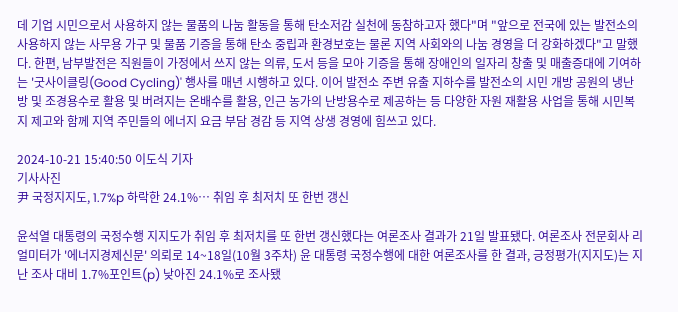데 기업 시민으로서 사용하지 않는 물품의 나눔 활동을 통해 탄소저감 실천에 동참하고자 했다"며 "앞으로 전국에 있는 발전소의 사용하지 않는 사무용 가구 및 물품 기증을 통해 탄소 중립과 환경보호는 물론 지역 사회와의 나눔 경영을 더 강화하겠다"고 말했다. 한편, 남부발전은 직원들이 가정에서 쓰지 않는 의류, 도서 등을 모아 기증을 통해 장애인의 일자리 창출 및 매출증대에 기여하는 '굿사이클링(Good Cycling)' 행사를 매년 시행하고 있다. 이어 발전소 주변 유출 지하수를 발전소의 시민 개방 공원의 냉난방 및 조경용수로 활용 및 버려지는 온배수를 활용, 인근 농가의 난방용수로 제공하는 등 다양한 자원 재활용 사업을 통해 시민복지 제고와 함께 지역 주민들의 에너지 요금 부담 경감 등 지역 상생 경영에 힘쓰고 있다.

2024-10-21 15:40:50 이도식 기자
기사사진
尹 국정지지도, 1.7%p 하락한 24.1%… 취임 후 최저치 또 한번 갱신

윤석열 대통령의 국정수행 지지도가 취임 후 최저치를 또 한번 갱신했다는 여론조사 결과가 21일 발표됐다. 여론조사 전문회사 리얼미터가 '에너지경제신문' 의뢰로 14~18일(10월 3주차) 윤 대통령 국정수행에 대한 여론조사를 한 결과, 긍정평가(지지도)는 지난 조사 대비 1.7%포인트(p) 낮아진 24.1%로 조사됐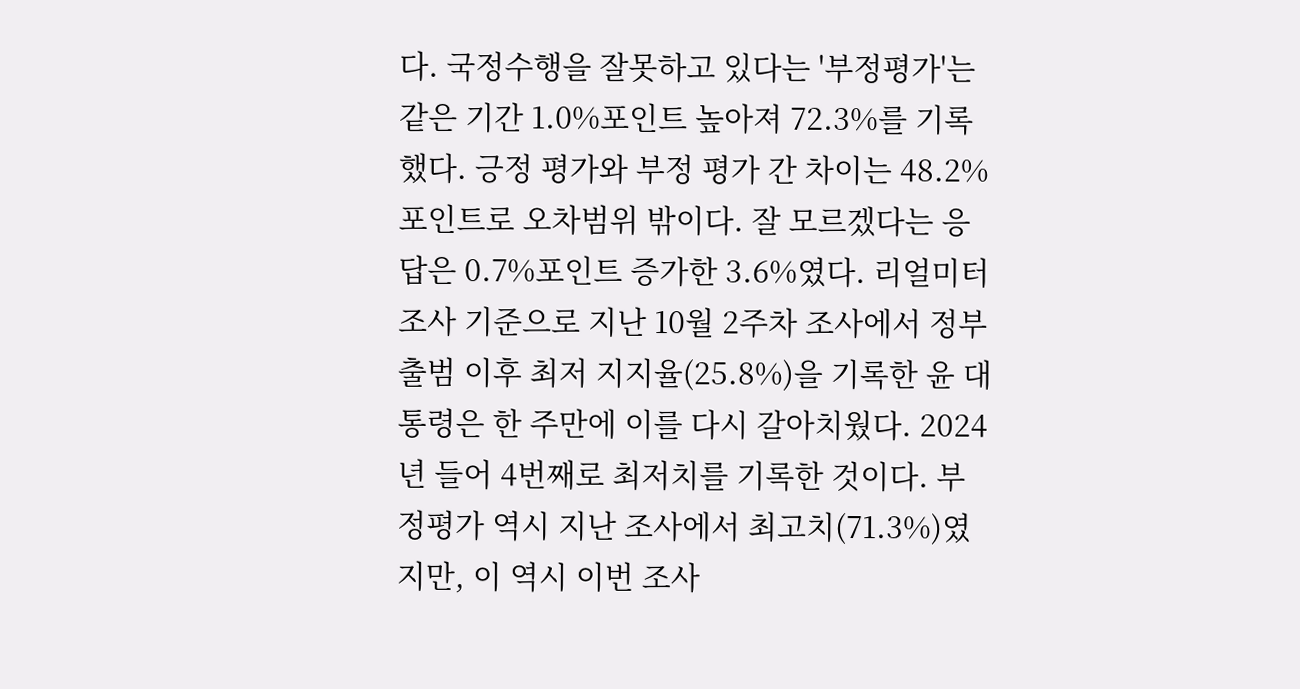다. 국정수행을 잘못하고 있다는 '부정평가'는 같은 기간 1.0%포인트 높아져 72.3%를 기록했다. 긍정 평가와 부정 평가 간 차이는 48.2%포인트로 오차범위 밖이다. 잘 모르겠다는 응답은 0.7%포인트 증가한 3.6%였다. 리얼미터 조사 기준으로 지난 10월 2주차 조사에서 정부 출범 이후 최저 지지율(25.8%)을 기록한 윤 대통령은 한 주만에 이를 다시 갈아치웠다. 2024년 들어 4번째로 최저치를 기록한 것이다. 부정평가 역시 지난 조사에서 최고치(71.3%)였지만, 이 역시 이번 조사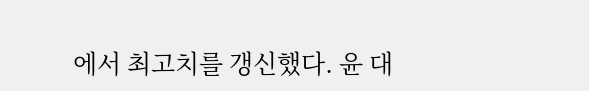에서 최고치를 갱신했다. 윤 대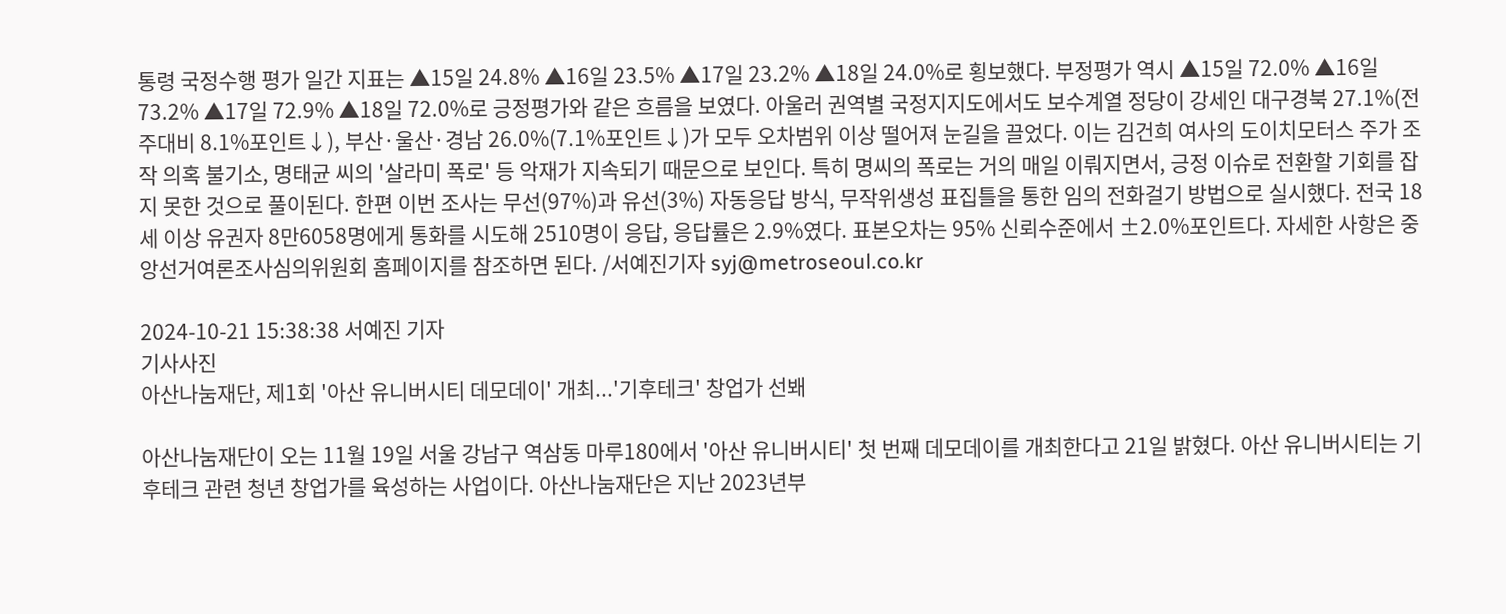통령 국정수행 평가 일간 지표는 ▲15일 24.8% ▲16일 23.5% ▲17일 23.2% ▲18일 24.0%로 횡보했다. 부정평가 역시 ▲15일 72.0% ▲16일 73.2% ▲17일 72.9% ▲18일 72.0%로 긍정평가와 같은 흐름을 보였다. 아울러 권역별 국정지지도에서도 보수계열 정당이 강세인 대구경북 27.1%(전주대비 8.1%포인트↓), 부산·울산·경남 26.0%(7.1%포인트↓)가 모두 오차범위 이상 떨어져 눈길을 끌었다. 이는 김건희 여사의 도이치모터스 주가 조작 의혹 불기소, 명태균 씨의 '살라미 폭로' 등 악재가 지속되기 때문으로 보인다. 특히 명씨의 폭로는 거의 매일 이뤄지면서, 긍정 이슈로 전환할 기회를 잡지 못한 것으로 풀이된다. 한편 이번 조사는 무선(97%)과 유선(3%) 자동응답 방식, 무작위생성 표집틀을 통한 임의 전화걸기 방법으로 실시했다. 전국 18세 이상 유권자 8만6058명에게 통화를 시도해 2510명이 응답, 응답률은 2.9%였다. 표본오차는 95% 신뢰수준에서 ±2.0%포인트다. 자세한 사항은 중앙선거여론조사심의위원회 홈페이지를 참조하면 된다. /서예진기자 syj@metroseoul.co.kr

2024-10-21 15:38:38 서예진 기자
기사사진
아산나눔재단, 제1회 '아산 유니버시티 데모데이' 개최...'기후테크' 창업가 선봬

아산나눔재단이 오는 11월 19일 서울 강남구 역삼동 마루180에서 '아산 유니버시티' 첫 번째 데모데이를 개최한다고 21일 밝혔다. 아산 유니버시티는 기후테크 관련 청년 창업가를 육성하는 사업이다. 아산나눔재단은 지난 2023년부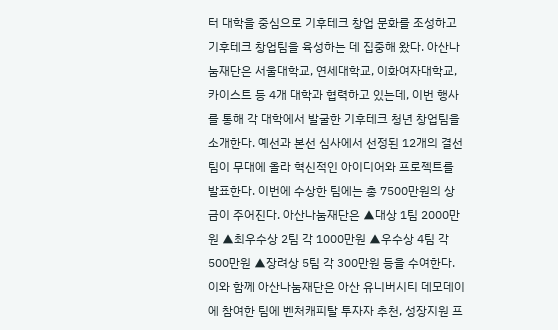터 대학을 중심으로 기후테크 창업 문화를 조성하고 기후테크 창업팀을 육성하는 데 집중해 왔다. 아산나눔재단은 서울대학교, 연세대학교, 이화여자대학교, 카이스트 등 4개 대학과 협력하고 있는데, 이번 행사를 통해 각 대학에서 발굴한 기후테크 청년 창업팀을 소개한다. 예선과 본선 심사에서 선정된 12개의 결선팀이 무대에 올라 혁신적인 아이디어와 프로젝트를 발표한다. 이번에 수상한 팀에는 총 7500만원의 상금이 주어진다. 아산나눔재단은 ▲대상 1팀 2000만원 ▲최우수상 2팀 각 1000만원 ▲우수상 4팀 각 500만원 ▲장려상 5팀 각 300만원 등을 수여한다. 이와 함께 아산나눔재단은 아산 유니버시티 데모데이에 참여한 팀에 벤처캐피탈 투자자 추천, 성장지원 프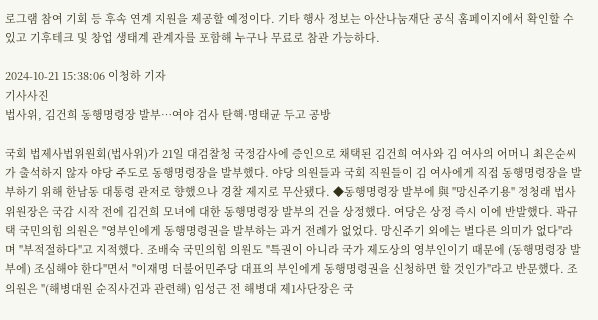로그램 참여 기회 등 후속 연계 지원을 제공할 예정이다. 기타 행사 정보는 아산나눔재단 공식 홈페이지에서 확인할 수 있고 기후테크 및 창업 생태계 관계자를 포함해 누구나 무료로 참관 가능하다.

2024-10-21 15:38:06 이청하 기자
기사사진
법사위, 김건희 동행명령장 발부…여야 검사 탄핵·명태균 두고 공방

국회 법제사법위원회(법사위)가 21일 대검찰청 국정감사에 증인으로 채택된 김건희 여사와 김 여사의 어머니 최은순씨가 출석하지 않자 야당 주도로 동행명령장을 발부했다. 야당 의원들과 국회 직원들이 김 여사에게 직접 동행명령장을 발부하기 위해 한남동 대통령 관저로 향했으나 경찰 제지로 무산됐다. ◆동행명령장 발부에 與 "망신주기용" 정청래 법사위원장은 국감 시작 전에 김건희 모녀에 대한 동행명령장 발부의 건을 상정했다. 여당은 상정 즉시 이에 반발했다. 곽규택 국민의힘 의원은 "영부인에게 동행명령권을 발부하는 과거 전례가 없었다. 망신주기 외에는 별다른 의미가 없다"라며 "부적절하다"고 지적했다. 조배숙 국민의힘 의원도 "특권이 아니라 국가 제도상의 영부인이기 때문에 (동행명령장 발부에) 조심해야 한다"면서 "이재명 더불어민주당 대표의 부인에게 동행명령권을 신청하면 할 것인가"라고 반문했다. 조 의원은 "(해병대원 순직사건과 관련해) 임성근 전 해병대 제1사단장은 국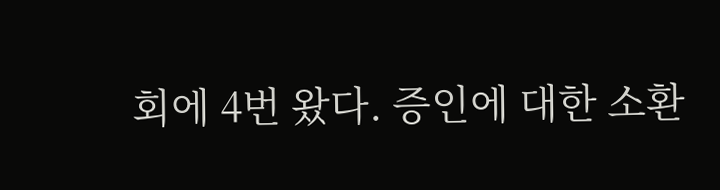회에 4번 왔다. 증인에 대한 소환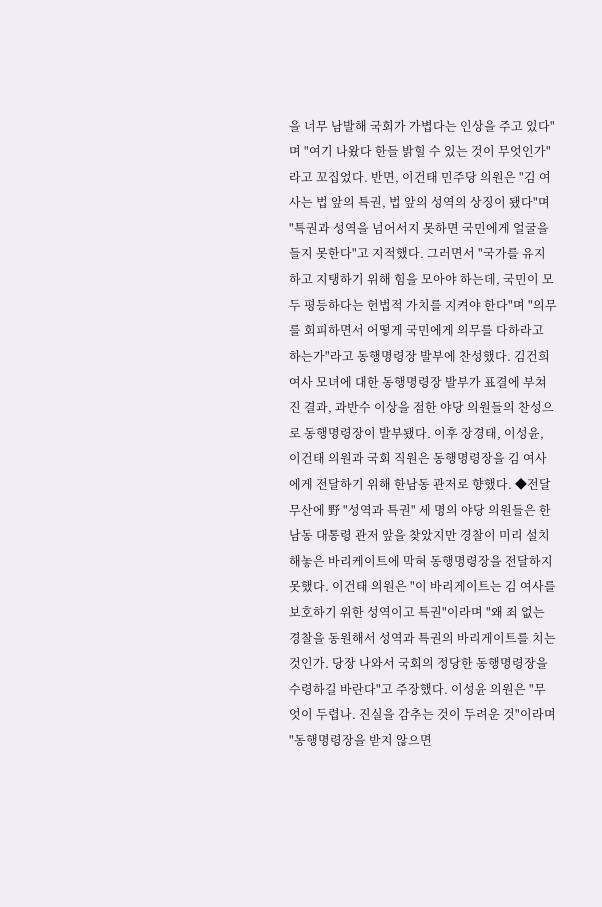을 너무 남발해 국회가 가볍다는 인상을 주고 있다"며 "여기 나왔다 한들 밝힐 수 있는 것이 무엇인가"라고 꼬집었다. 반면, 이건태 민주당 의원은 "김 여사는 법 앞의 특권, 법 앞의 성역의 상징이 됐다"며 "특권과 성역을 넘어서지 못하면 국민에게 얼굴을 들지 못한다"고 지적했다. 그러면서 "국가를 유지하고 지탱하기 위해 힘을 모아야 하는데, 국민이 모두 평등하다는 헌법적 가치를 지켜야 한다"며 "의무를 회피하면서 어떻게 국민에게 의무를 다하라고 하는가"라고 동행명령장 발부에 찬성했다. 김건희 여사 모녀에 대한 동행명령장 발부가 표결에 부쳐진 결과, 과반수 이상을 점한 야당 의원들의 찬성으로 동행명령장이 발부됐다. 이후 장경태, 이성윤, 이건태 의원과 국회 직원은 동행명령장을 김 여사에게 전달하기 위해 한남동 관저로 향했다. ◆전달 무산에 野 "성역과 특권" 세 명의 야당 의원들은 한남동 대통령 관저 앞을 찾았지만 경찰이 미리 설치해놓은 바리케이트에 막혀 동행명령장을 전달하지 못했다. 이건태 의원은 "이 바리게이트는 김 여사를 보호하기 위한 성역이고 특권"이라며 "왜 죄 없는 경찰을 동원해서 성역과 특권의 바리게이트를 치는 것인가. 당장 나와서 국회의 정당한 동행명령장을 수령하길 바란다"고 주장했다. 이성윤 의원은 "무엇이 두렵나. 진실을 감추는 것이 두려운 것"이라며 "동행명령장을 받지 않으면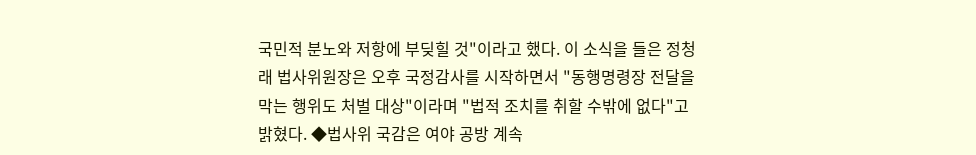국민적 분노와 저항에 부딪힐 것"이라고 했다. 이 소식을 들은 정청래 법사위원장은 오후 국정감사를 시작하면서 "동행명령장 전달을 막는 행위도 처벌 대상"이라며 "법적 조치를 취할 수밖에 없다"고 밝혔다. ◆법사위 국감은 여야 공방 계속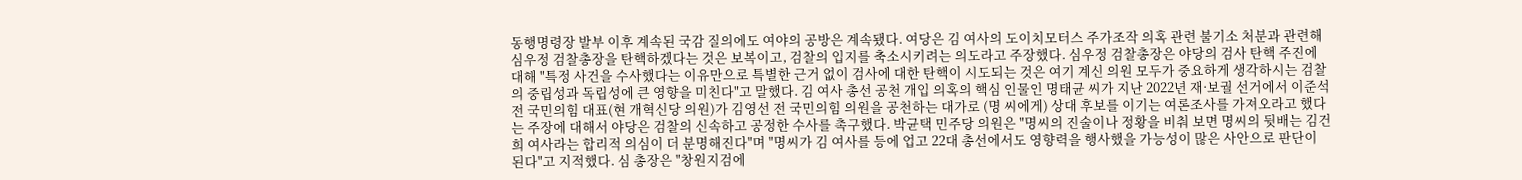동행명령장 발부 이후 계속된 국감 질의에도 여야의 공방은 계속됐다. 여당은 김 여사의 도이치모터스 주가조작 의혹 관련 불기소 처분과 관련해 심우정 검찰총장을 탄핵하겠다는 것은 보복이고, 검찰의 입지를 축소시키려는 의도라고 주장했다. 심우정 검찰총장은 야당의 검사 탄핵 주진에 대해 "특정 사건을 수사했다는 이유만으로 특별한 근거 없이 검사에 대한 탄핵이 시도되는 것은 여기 계신 의원 모두가 중요하게 생각하시는 검찰의 중립성과 독립성에 큰 영향을 미친다"고 말했다. 김 여사 총선 공천 개입 의혹의 핵심 인물인 명태균 씨가 지난 2022년 재·보궐 선거에서 이준석 전 국민의힘 대표(현 개혁신당 의원)가 김영선 전 국민의힘 의원을 공천하는 대가로 (명 씨에게) 상대 후보를 이기는 여론조사를 가져오라고 했다는 주장에 대해서 야당은 검찰의 신속하고 공정한 수사를 촉구했다. 박균택 민주당 의원은 "명씨의 진술이나 정황을 비춰 보면 명씨의 뒷배는 김건희 여사라는 합리적 의심이 더 분명해진다"며 "명씨가 김 여사를 등에 업고 22대 총선에서도 영향력을 행사했을 가능성이 많은 사안으로 판단이 된다"고 지적했다. 심 총장은 "창원지검에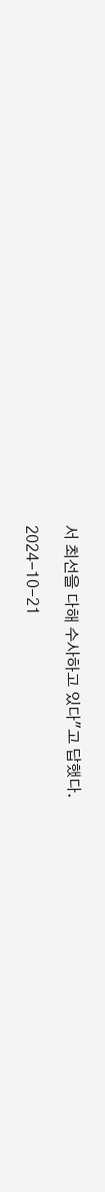서 최선을 다해 수사하고 있다"고 답했다.

2024-10-21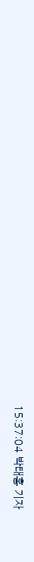15:37:04 박태홍 기자